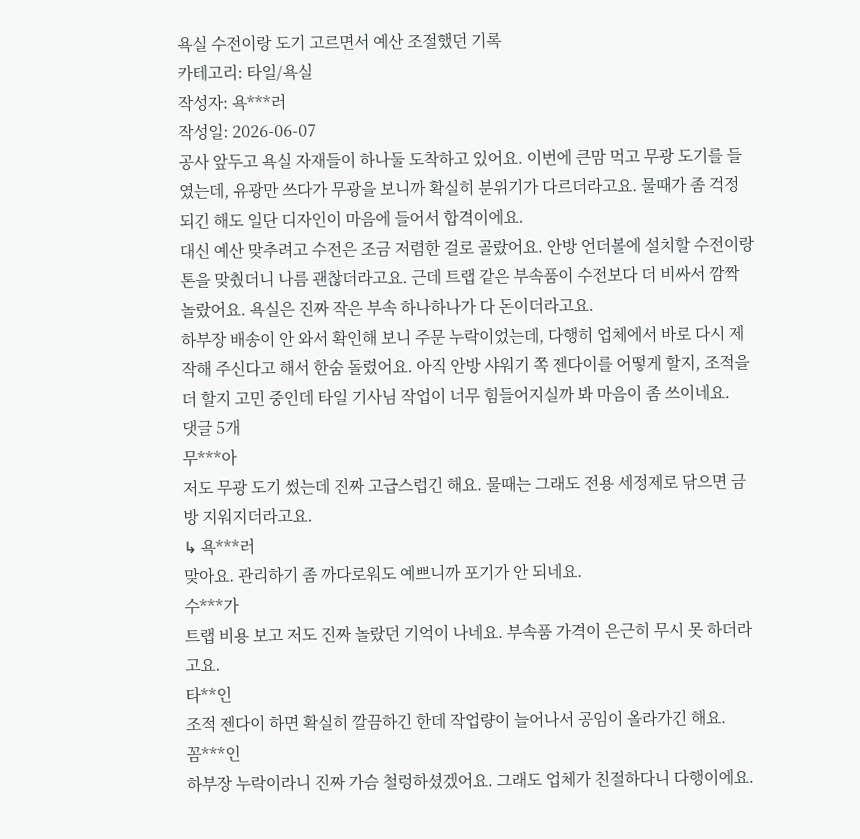욕실 수전이랑 도기 고르면서 예산 조절했던 기록
카테고리: 타일/욕실
작성자: 욕***러
작성일: 2026-06-07
공사 앞두고 욕실 자재들이 하나둘 도착하고 있어요. 이번에 큰맘 먹고 무광 도기를 들였는데, 유광만 쓰다가 무광을 보니까 확실히 분위기가 다르더라고요. 물때가 좀 걱정되긴 해도 일단 디자인이 마음에 들어서 합격이에요.
대신 예산 맞추려고 수전은 조금 저렴한 걸로 골랐어요. 안방 언더볼에 설치할 수전이랑 톤을 맞췄더니 나름 괜찮더라고요. 근데 트랩 같은 부속품이 수전보다 더 비싸서 깜짝 놀랐어요. 욕실은 진짜 작은 부속 하나하나가 다 돈이더라고요.
하부장 배송이 안 와서 확인해 보니 주문 누락이었는데, 다행히 업체에서 바로 다시 제작해 주신다고 해서 한숨 돌렸어요. 아직 안방 샤워기 쪽 젠다이를 어떻게 할지, 조적을 더 할지 고민 중인데 타일 기사님 작업이 너무 힘들어지실까 봐 마음이 좀 쓰이네요.
댓글 5개
무***아
저도 무광 도기 썼는데 진짜 고급스럽긴 해요. 물때는 그래도 전용 세정제로 닦으면 금방 지워지더라고요.
↳ 욕***러
맞아요. 관리하기 좀 까다로워도 예쁘니까 포기가 안 되네요.
수***가
트랩 비용 보고 저도 진짜 놀랐던 기억이 나네요. 부속품 가격이 은근히 무시 못 하더라고요.
타**인
조적 젠다이 하면 확실히 깔끔하긴 한데 작업량이 늘어나서 공임이 올라가긴 해요.
꼼***인
하부장 누락이라니 진짜 가슴 철렁하셨겠어요. 그래도 업체가 친절하다니 다행이에요.